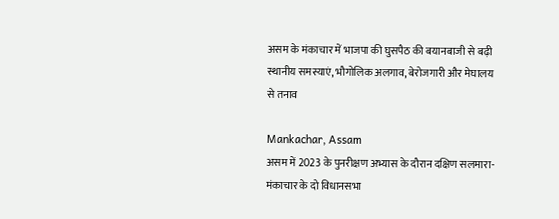असम के मंकाचार में भाजपा की घुसपैठ की बयानबाजी से बढ़ी स्थानीय समस्याएं, भौगोलिक अलगाव, बेरोजगारी और मेघालय से तनाव

Mankachar, Assam
असम में 2023 के पुनरीक्षण अभ्यास के दौरान दक्षिण सलमारा-मंकाचार के दो विधानसभा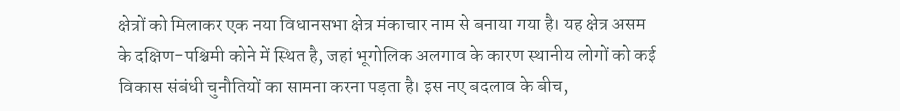क्षेत्रों को मिलाकर एक नया विधानसभा क्षेत्र मंकाचार नाम से बनाया गया है। यह क्षेत्र असम के दक्षिण-पश्चिमी कोने में स्थित है, जहां भूगोलिक अलगाव के कारण स्थानीय लोगों को कई विकास संबंधी चुनौतियों का सामना करना पड़ता है। इस नए बदलाव के बीच,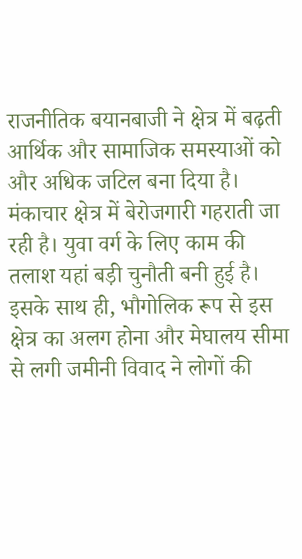राजनीतिक बयानबाजी ने क्षेत्र में बढ़ती आर्थिक और सामाजिक समस्याओं को और अधिक जटिल बना दिया है।
मंकाचार क्षेत्र में बेरोजगारी गहराती जा रही है। युवा वर्ग के लिए काम की तलाश यहां बड़ी चुनौती बनी हुई है। इसके साथ ही, भौगोलिक रूप से इस क्षेत्र का अलग होना और मेघालय सीमा से लगी जमीनी विवाद ने लोगों की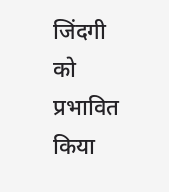जिंदगी को प्रभावित किया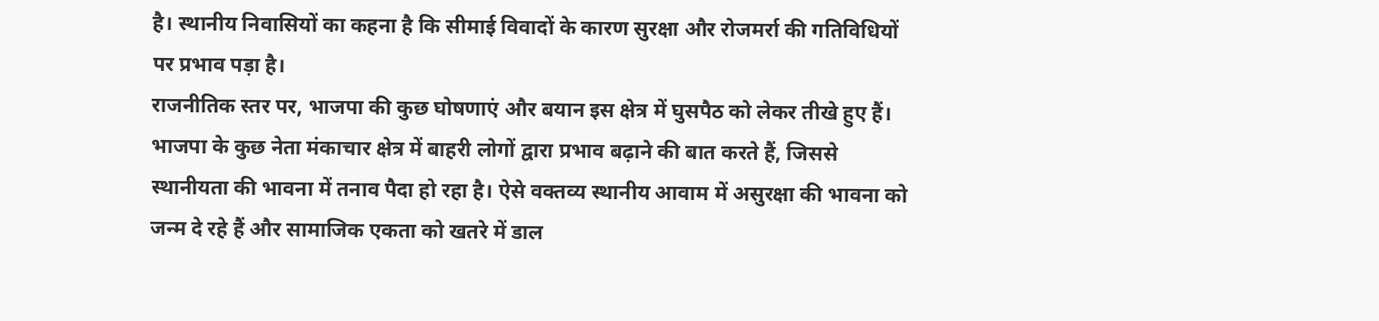है। स्थानीय निवासियों का कहना है कि सीमाई विवादों के कारण सुरक्षा और रोजमर्रा की गतिविधियों पर प्रभाव पड़ा है।
राजनीतिक स्तर पर, भाजपा की कुछ घोषणाएं और बयान इस क्षेत्र में घुसपैठ को लेकर तीखे हुए हैं। भाजपा के कुछ नेता मंकाचार क्षेत्र में बाहरी लोगों द्वारा प्रभाव बढ़ाने की बात करते हैं, जिससे स्थानीयता की भावना में तनाव पैदा हो रहा है। ऐसे वक्तव्य स्थानीय आवाम में असुरक्षा की भावना को जन्म दे रहे हैं और सामाजिक एकता को खतरे में डाल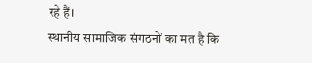रहे हैं।
स्थानीय सामाजिक संगठनों का मत है कि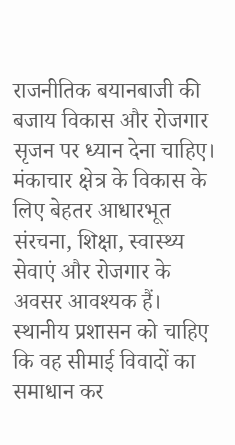राजनीतिक बयानबाजी की बजाय विकास और रोजगार सृजन पर ध्यान देना चाहिए। मंकाचार क्षेत्र के विकास के लिए बेहतर आधारभूत संरचना, शिक्षा, स्वास्थ्य सेवाएं और रोजगार के अवसर आवश्यक हैं। स्थानीय प्रशासन को चाहिए कि वह सीमाई विवादों का समाधान कर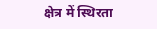क्षेत्र में स्थिरता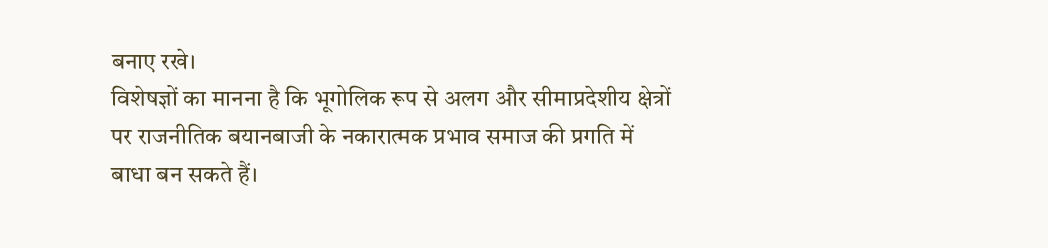बनाए रखे।
विशेषज्ञों का मानना है कि भूगोलिक रूप से अलग और सीमाप्रदेशीय क्षेत्रों पर राजनीतिक बयानबाजी के नकारात्मक प्रभाव समाज की प्रगति में बाधा बन सकते हैं।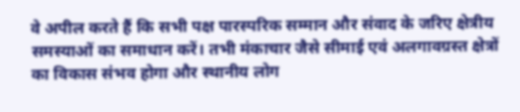वे अपील करते हैं कि सभी पक्ष पारस्परिक सम्मान और संवाद के जरिए क्षेत्रीय समस्याओं का समाधान करें। तभी मंकाचार जैसे सीमाई एवं अलगावग्रस्त क्षेत्रों का विकास संभव होगा और स्थानीय लोग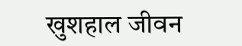खुशहाल जीवन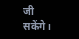जी सकेंगे।